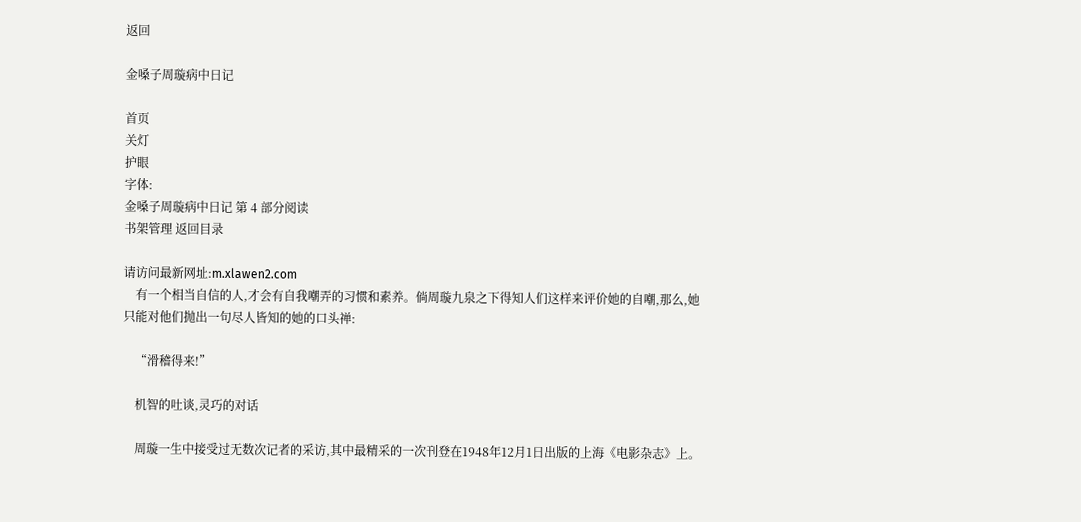返回

金嗓子周璇病中日记

首页
关灯
护眼
字体:
金嗓子周璇病中日记 第 4 部分阅读
书架管理 返回目录

请访问最新网址:m.xlawen2.com
    有一个相当自信的人,才会有自我嘲弄的习惯和素养。倘周璇九泉之下得知人们这样来评价她的自嘲,那么,她只能对他们抛出一句尽人皆知的她的口头禅:

    “滑稽得来!”

    机智的吐谈,灵巧的对话

    周璇一生中接受过无数次记者的采访,其中最精采的一次刊登在1948年12月1日出版的上海《电影杂志》上。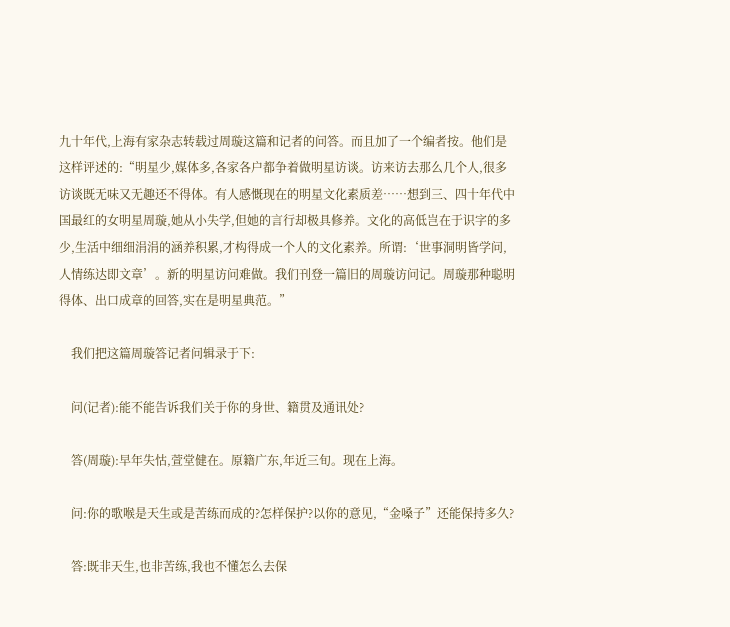九十年代,上海有家杂志转载过周璇这篇和记者的问答。而且加了一个编者按。他们是这样评述的:“明星少,媒体多,各家各户都争着做明星访谈。访来访去那么几个人,很多访谈既无味又无趣还不得体。有人感慨现在的明星文化素质差……想到三、四十年代中国最红的女明星周璇,她从小失学,但她的言行却极具修养。文化的高低岂在于识字的多少,生活中细细涓涓的涵养积累,才构得成一个人的文化素养。所谓:‘世事洞明皆学问,人情练达即文章’。新的明星访问难做。我们刊登一篇旧的周璇访问记。周璇那种聪明得体、出口成章的回答,实在是明星典范。”

    我们把这篇周璇答记者问辑录于下:

    问(记者):能不能告诉我们关于你的身世、籍贯及通讯处?

    答(周璇):早年失怙,萱堂健在。原籍广东,年近三旬。现在上海。

    问:你的歌喉是天生或是苦练而成的?怎样保护?以你的意见,“金嗓子”还能保持多久?

    答:既非天生,也非苦练,我也不懂怎么去保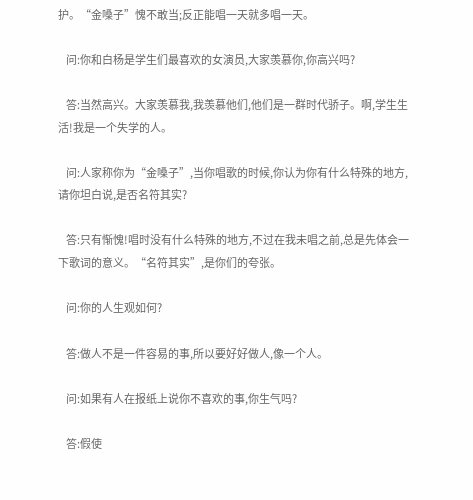护。“金嗓子”愧不敢当;反正能唱一天就多唱一天。

    问:你和白杨是学生们最喜欢的女演员,大家羡慕你,你高兴吗?

    答:当然高兴。大家羡慕我,我羡慕他们,他们是一群时代骄子。啊,学生生活!我是一个失学的人。

    问:人家称你为“金嗓子”,当你唱歌的时候,你认为你有什么特殊的地方,请你坦白说,是否名符其实?

    答:只有惭愧!唱时没有什么特殊的地方,不过在我未唱之前,总是先体会一下歌词的意义。“名符其实”,是你们的夸张。

    问:你的人生观如何?

    答:做人不是一件容易的事,所以要好好做人,像一个人。

    问:如果有人在报纸上说你不喜欢的事,你生气吗?

    答:假使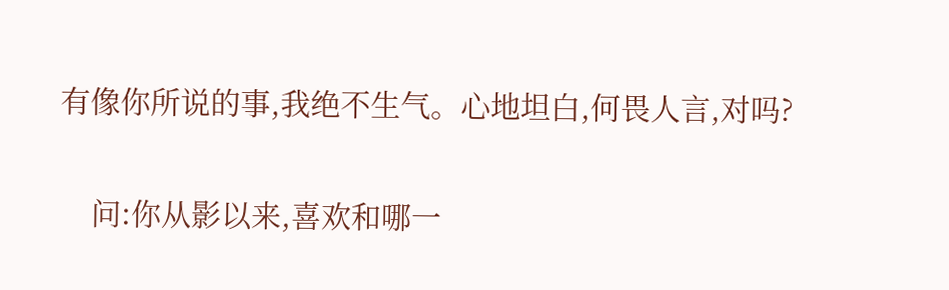有像你所说的事,我绝不生气。心地坦白,何畏人言,对吗?

    问:你从影以来,喜欢和哪一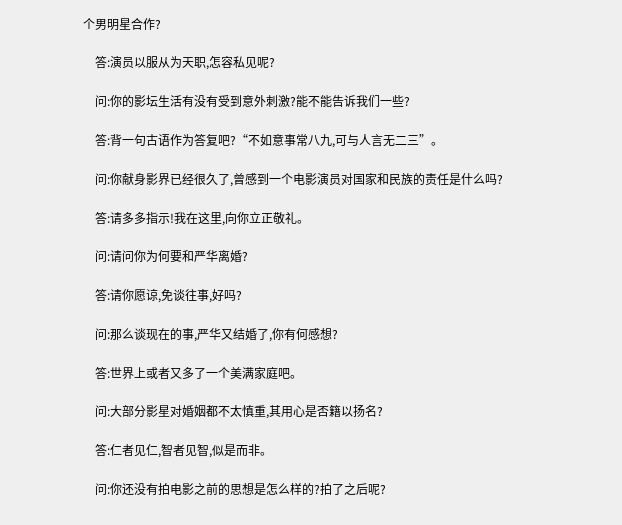个男明星合作?

    答:演员以服从为天职,怎容私见呢?

    问:你的影坛生活有没有受到意外刺激?能不能告诉我们一些?

    答:背一句古语作为答复吧?“不如意事常八九,可与人言无二三”。

    问:你献身影界已经很久了,曾感到一个电影演员对国家和民族的责任是什么吗?

    答:请多多指示!我在这里,向你立正敬礼。

    问:请问你为何要和严华离婚?

    答:请你愿谅,免谈往事,好吗?

    问:那么谈现在的事,严华又结婚了,你有何感想?

    答:世界上或者又多了一个美满家庭吧。

    问:大部分影星对婚姻都不太慎重,其用心是否籍以扬名?

    答:仁者见仁,智者见智,似是而非。

    问:你还没有拍电影之前的思想是怎么样的?拍了之后呢?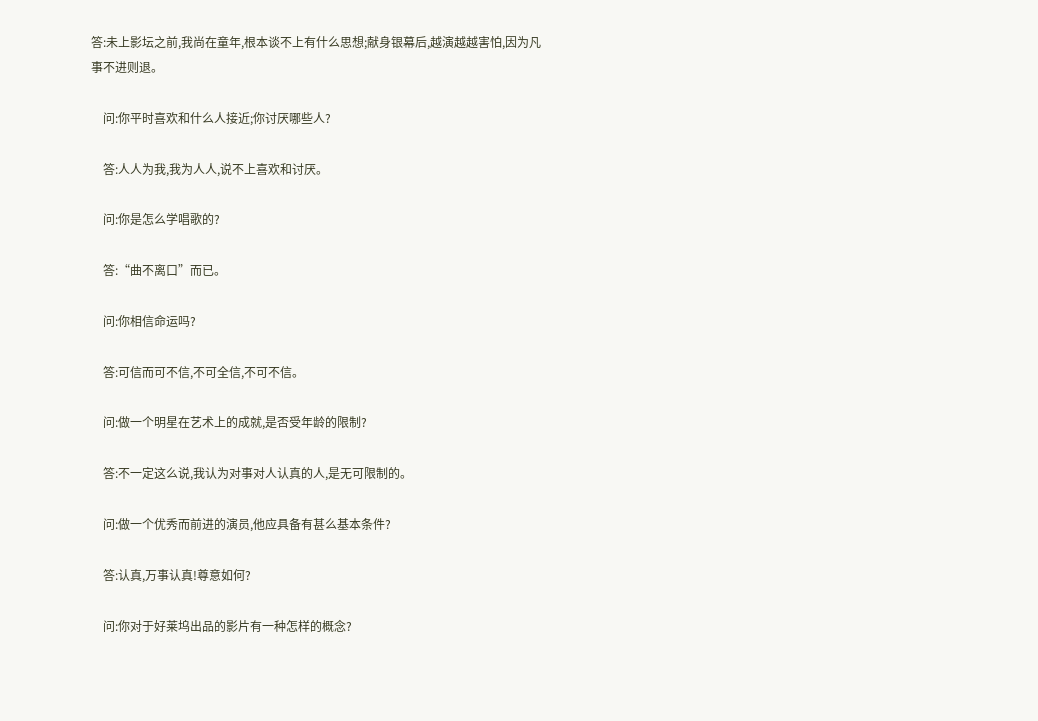答:未上影坛之前,我尚在童年,根本谈不上有什么思想;献身银幕后,越演越越害怕,因为凡事不进则退。

    问:你平时喜欢和什么人接近;你讨厌哪些人?

    答:人人为我,我为人人,说不上喜欢和讨厌。

    问:你是怎么学唱歌的?

    答:“曲不离口”而已。

    问:你相信命运吗?

    答:可信而可不信,不可全信,不可不信。

    问:做一个明星在艺术上的成就,是否受年龄的限制?

    答:不一定这么说,我认为对事对人认真的人,是无可限制的。

    问:做一个优秀而前进的演员,他应具备有甚么基本条件?

    答:认真,万事认真!尊意如何?

    问:你对于好莱坞出品的影片有一种怎样的概念?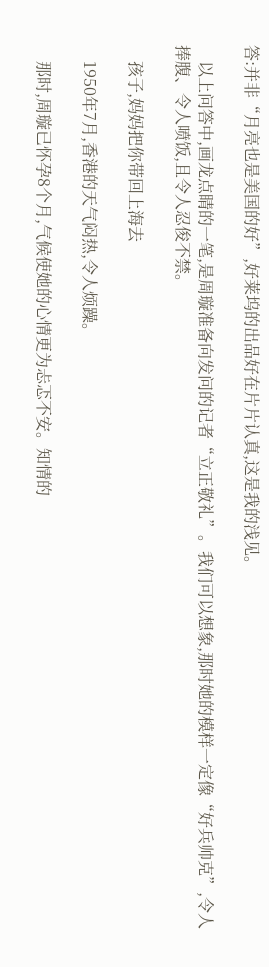答:并非“月亮也是美国的好”,好莱坞的出品好在片片认真,这是我的浅见。

    以上问答中,画龙点睛的一笔,是周璇准备向发问的记者“立正敬礼”。我们可以想象,那时她的模样一定像“好兵帅克”,令人捧腹、令人喷饭,且令人忍俊不禁。

    孩子,妈妈把你带回上海去

    1950年7月,香港的天气闷热,令人烦躁。

    那时,周璇已怀孕8个月,气候使她的心情更为忐忑不安。知情的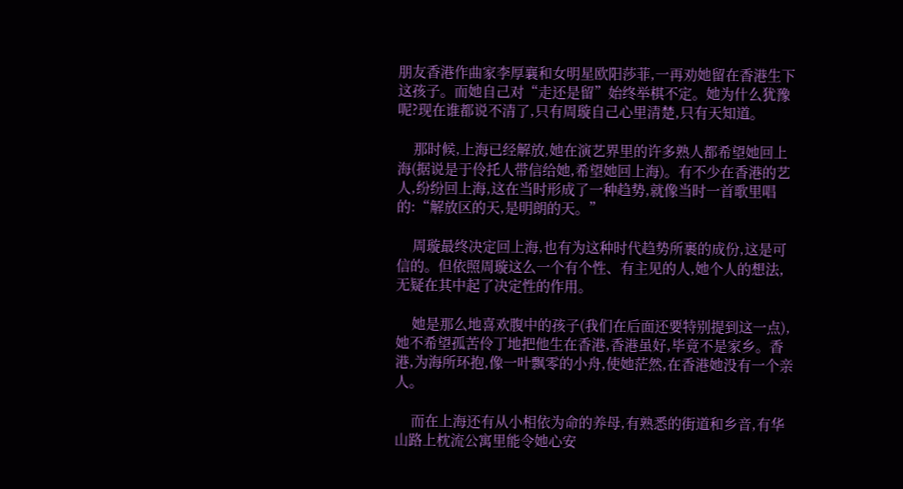朋友香港作曲家李厚襄和女明星欧阳莎菲,一再劝她留在香港生下这孩子。而她自己对“走还是留”始终举棋不定。她为什么犹豫呢?现在谁都说不清了,只有周璇自己心里清楚,只有天知道。

    那时候,上海已经解放,她在演艺界里的许多熟人都希望她回上海(据说是于伶托人带信给她,希望她回上海)。有不少在香港的艺人,纷纷回上海,这在当时形成了一种趋势,就像当时一首歌里唱的:“解放区的天,是明朗的天。”

    周璇最终决定回上海,也有为这种时代趋势所裹的成份,这是可信的。但依照周璇这么一个有个性、有主见的人,她个人的想法,无疑在其中起了决定性的作用。

    她是那么地喜欢腹中的孩子(我们在后面还要特别提到这一点),她不希望孤苦伶丁地把他生在香港,香港虽好,毕竟不是家乡。香港,为海所环抱,像一叶飘零的小舟,使她茫然,在香港她没有一个亲人。

    而在上海还有从小相依为命的养母,有熟悉的街道和乡音,有华山路上枕流公寓里能令她心安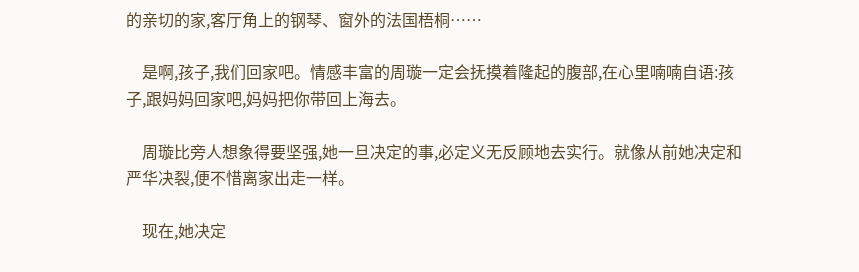的亲切的家,客厅角上的钢琴、窗外的法国梧桐……

    是啊,孩子,我们回家吧。情感丰富的周璇一定会抚摸着隆起的腹部,在心里喃喃自语:孩子,跟妈妈回家吧,妈妈把你带回上海去。

    周璇比旁人想象得要坚强,她一旦决定的事,必定义无反顾地去实行。就像从前她决定和严华决裂,便不惜离家出走一样。

    现在,她决定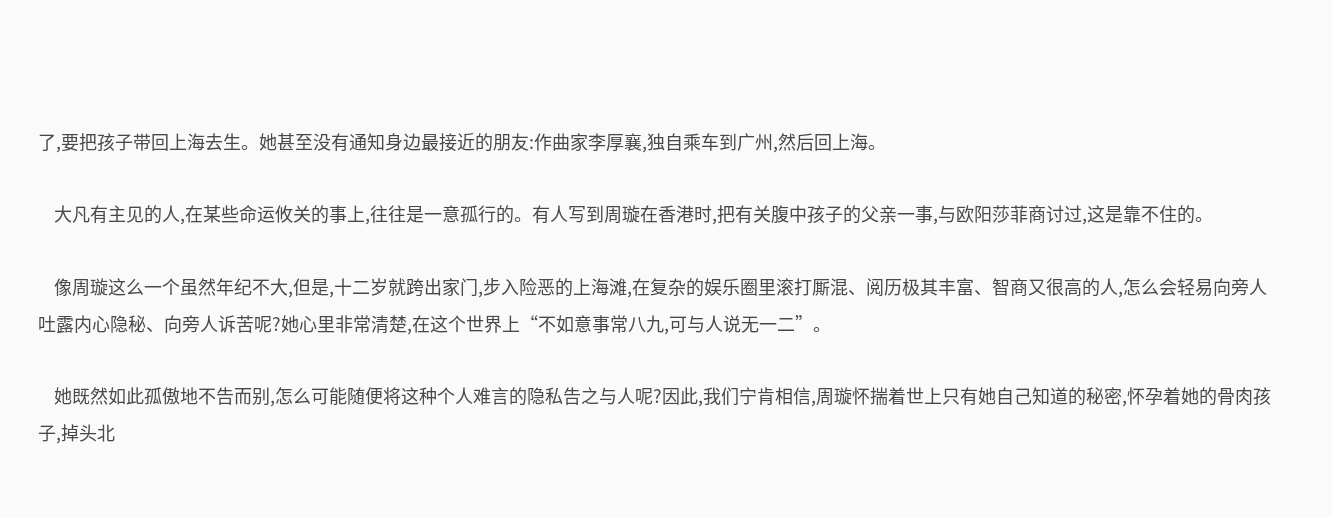了,要把孩子带回上海去生。她甚至没有通知身边最接近的朋友:作曲家李厚襄,独自乘车到广州,然后回上海。

    大凡有主见的人,在某些命运攸关的事上,往往是一意孤行的。有人写到周璇在香港时,把有关腹中孩子的父亲一事,与欧阳莎菲商讨过,这是靠不住的。

    像周璇这么一个虽然年纪不大,但是,十二岁就跨出家门,步入险恶的上海滩,在复杂的娱乐圈里滚打厮混、阅历极其丰富、智商又很高的人,怎么会轻易向旁人吐露内心隐秘、向旁人诉苦呢?她心里非常清楚,在这个世界上“不如意事常八九,可与人说无一二”。

    她既然如此孤傲地不告而别,怎么可能随便将这种个人难言的隐私告之与人呢?因此,我们宁肯相信,周璇怀揣着世上只有她自己知道的秘密,怀孕着她的骨肉孩子,掉头北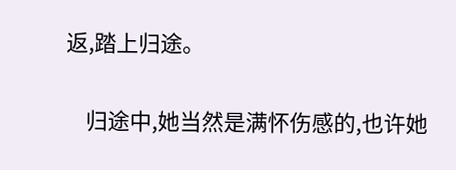返,踏上归途。

    归途中,她当然是满怀伤感的,也许她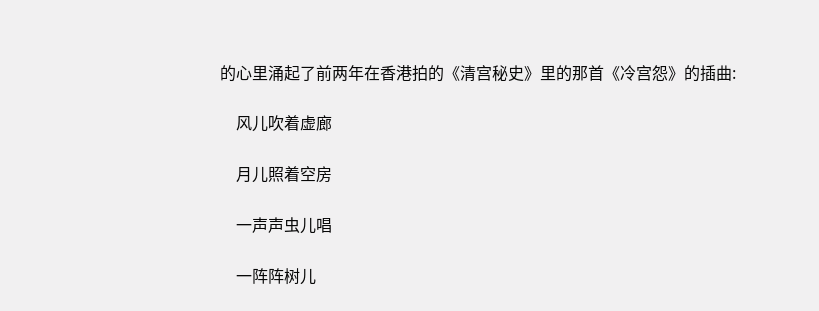的心里涌起了前两年在香港拍的《清宫秘史》里的那首《冷宫怨》的插曲:

    风儿吹着虚廊

    月儿照着空房

    一声声虫儿唱

    一阵阵树儿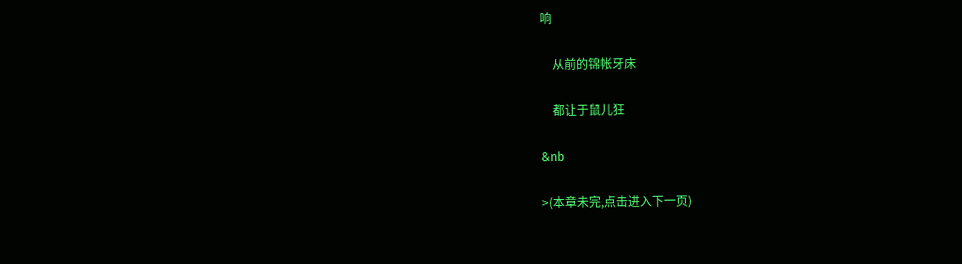响

    从前的锦帐牙床

    都让于鼠儿狂

&nb

>(本章未完,点击进入下一页)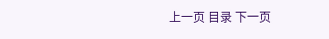上一页 目录 下一页